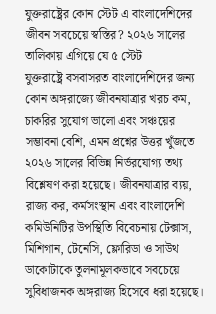যুক্তরাষ্ট্রের কোন স্টেট এ বাংলাদেশিদের জীবন সবচেয়ে স্বস্তির? ২০২৬ সালের তালিকায় এগিয়ে যে ৫ স্টেট
যুক্তরাষ্ট্রে বসবাসরত বাংলাদেশিদের জন্য কোন অঙ্গরাজ্যে জীবনযাত্রার খরচ কম, চাকরির সুযোগ ভালো এবং সঞ্চয়ের সম্ভাবনা বেশি, এমন প্রশ্নের উত্তর খুঁজতে ২০২৬ সালের বিভিন্ন নির্ভরযোগ্য তথ্য বিশ্লেষণ করা হয়েছে। জীবনযাত্রার ব্যয়, রাজ্য কর, কর্মসংস্থান এবং বাংলাদেশি কমিউনিটির উপস্থিতি বিবেচনায় টেক্সাস, মিশিগান, টেনেসি, ফ্লোরিডা ও সাউথ ডাকোটাকে তুলনামূলকভাবে সবচেয়ে সুবিধাজনক অঙ্গরাজ্য হিসেবে ধরা হয়েছে।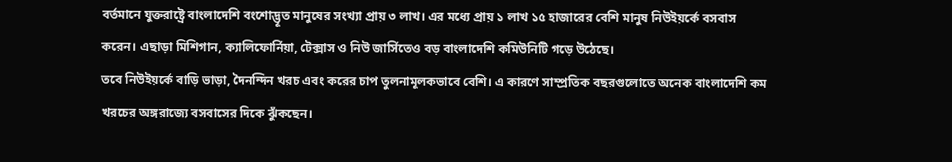বর্তমানে যুক্তরাষ্ট্রে বাংলাদেশি বংশোদ্ভূত মানুষের সংখ্যা প্রায় ৩ লাখ। এর মধ্যে প্রায় ১ লাখ ১৫ হাজারের বেশি মানুষ নিউইয়র্কে বসবাস করেন। এছাড়া মিশিগান, ক্যালিফোর্নিয়া, টেক্সাস ও নিউ জার্সিতেও বড় বাংলাদেশি কমিউনিটি গড়ে উঠেছে।
তবে নিউইয়র্কে বাড়ি ভাড়া, দৈনন্দিন খরচ এবং করের চাপ তুলনামূলকভাবে বেশি। এ কারণে সাম্প্রতিক বছরগুলোতে অনেক বাংলাদেশি কম খরচের অঙ্গরাজ্যে বসবাসের দিকে ঝুঁকছেন।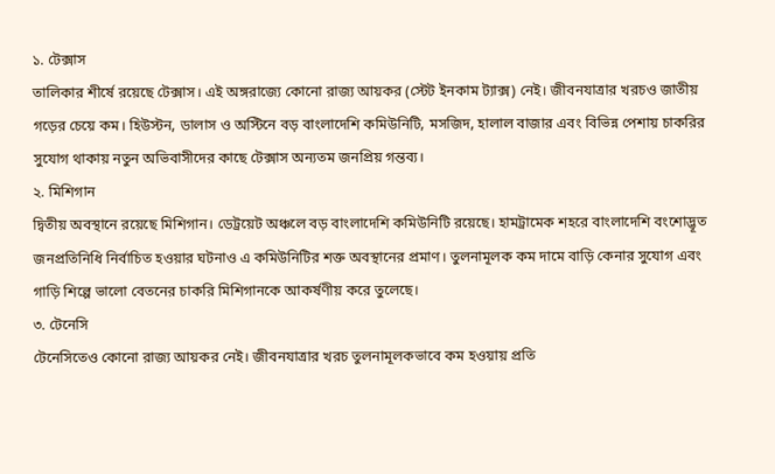১. টেক্সাস
তালিকার শীর্ষে রয়েছে টেক্সাস। এই অঙ্গরাজ্যে কোনো রাজ্য আয়কর (স্টেট ইনকাম ট্যাক্স) নেই। জীবনযাত্রার খরচও জাতীয় গড়ের চেয়ে কম। হিউস্টন, ডালাস ও অস্টিনে বড় বাংলাদেশি কমিউনিটি, মসজিদ, হালাল বাজার এবং বিভিন্ন পেশায় চাকরির সুযোগ থাকায় নতুন অভিবাসীদের কাছে টেক্সাস অন্যতম জনপ্রিয় গন্তব্য।
২. মিশিগান
দ্বিতীয় অবস্থানে রয়েছে মিশিগান। ডেট্রয়েট অঞ্চলে বড় বাংলাদেশি কমিউনিটি রয়েছে। হামট্রামেক শহরে বাংলাদেশি বংশোদ্ভূত জনপ্রতিনিধি নির্বাচিত হওয়ার ঘটনাও এ কমিউনিটির শক্ত অবস্থানের প্রমাণ। তুলনামূলক কম দামে বাড়ি কেনার সুযোগ এবং গাড়ি শিল্পে ভালো বেতনের চাকরি মিশিগানকে আকর্ষণীয় করে তুলেছে।
৩. টেনেসি
টেনেসিতেও কোনো রাজ্য আয়কর নেই। জীবনযাত্রার খরচ তুলনামূলকভাবে কম হওয়ায় প্রতি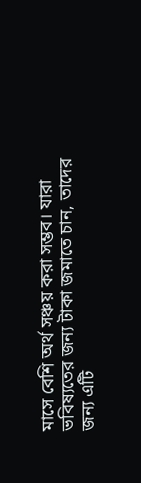মাসে বেশি অর্থ সঞ্চয় করা সম্ভব। যারা ভবিষ্যতের জন্য টাকা জমাতে চান, তাদের জন্য এটি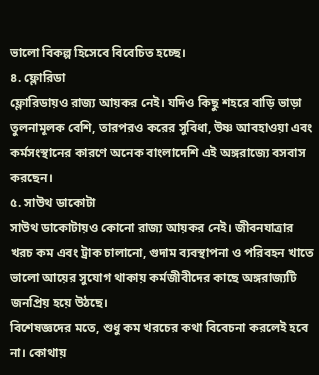ভালো বিকল্প হিসেবে বিবেচিত হচ্ছে।
৪. ফ্লোরিডা
ফ্লোরিডায়ও রাজ্য আয়কর নেই। যদিও কিছু শহরে বাড়ি ভাড়া তুলনামূলক বেশি, তারপরও করের সুবিধা, উষ্ণ আবহাওয়া এবং কর্মসংস্থানের কারণে অনেক বাংলাদেশি এই অঙ্গরাজ্যে বসবাস করছেন।
৫. সাউথ ডাকোটা
সাউথ ডাকোটায়ও কোনো রাজ্য আয়কর নেই। জীবনযাত্রার খরচ কম এবং ট্রাক চালানো, গুদাম ব্যবস্থাপনা ও পরিবহন খাতে ভালো আয়ের সুযোগ থাকায় কর্মজীবীদের কাছে অঙ্গরাজ্যটি জনপ্রিয় হয়ে উঠছে।
বিশেষজ্ঞদের মতে, শুধু কম খরচের কথা বিবেচনা করলেই হবে না। কোথায়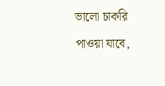ভালো চাকরি পাওয়া যাবে,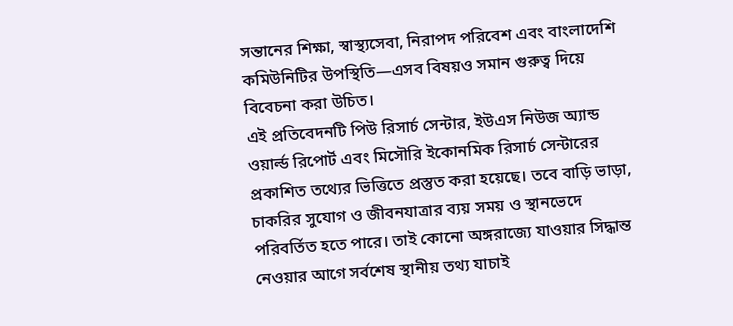সন্তানের শিক্ষা, স্বাস্থ্যসেবা, নিরাপদ পরিবেশ এবং বাংলাদেশি কমিউনিটির উপস্থিতি—এসব বিষয়ও সমান গুরুত্ব দিয়ে বিবেচনা করা উচিত।
এই প্রতিবেদনটি পিউ রিসার্চ সেন্টার, ইউএস নিউজ অ্যান্ড ওয়ার্ল্ড রিপোর্ট এবং মিসৌরি ইকোনমিক রিসার্চ সেন্টারের প্রকাশিত তথ্যের ভিত্তিতে প্রস্তুত করা হয়েছে। তবে বাড়ি ভাড়া, চাকরির সুযোগ ও জীবনযাত্রার ব্যয় সময় ও স্থানভেদে পরিবর্তিত হতে পারে। তাই কোনো অঙ্গরাজ্যে যাওয়ার সিদ্ধান্ত নেওয়ার আগে সর্বশেষ স্থানীয় তথ্য যাচাই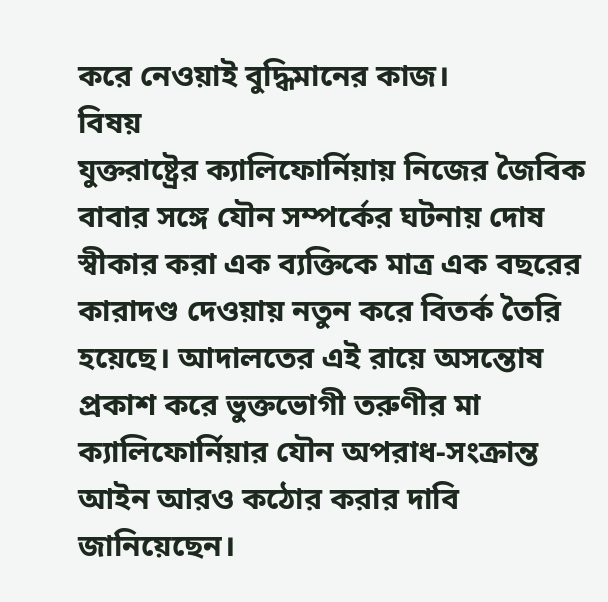করে নেওয়াই বুদ্ধিমানের কাজ।
বিষয়
যুক্তরাষ্ট্রের ক্যালিফোর্নিয়ায় নিজের জৈবিক বাবার সঙ্গে যৌন সম্পর্কের ঘটনায় দোষ স্বীকার করা এক ব্যক্তিকে মাত্র এক বছরের কারাদণ্ড দেওয়ায় নতুন করে বিতর্ক তৈরি হয়েছে। আদালতের এই রায়ে অসন্তোষ প্রকাশ করে ভুক্তভোগী তরুণীর মা ক্যালিফোর্নিয়ার যৌন অপরাধ-সংক্রান্ত আইন আরও কঠোর করার দাবি জানিয়েছেন।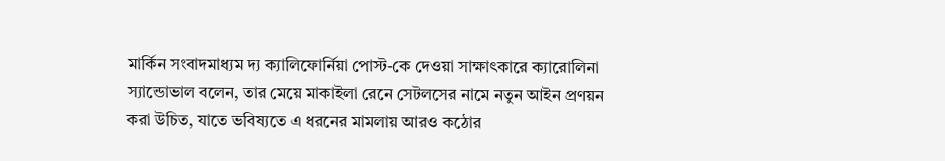মার্কিন সংবাদমাধ্যম দ্য ক্যালিফোর্নিয়া পোস্ট-কে দেওয়া সাক্ষাৎকারে ক্যারোলিনা স্যান্ডোভাল বলেন, তার মেয়ে মাকাইলা রেনে সেটলসের নামে নতুন আইন প্রণয়ন করা উচিত, যাতে ভবিষ্যতে এ ধরনের মামলায় আরও কঠোর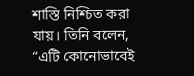শাস্তি নিশ্চিত করা যায়। তিনি বলেন, “এটি কোনোভাবেই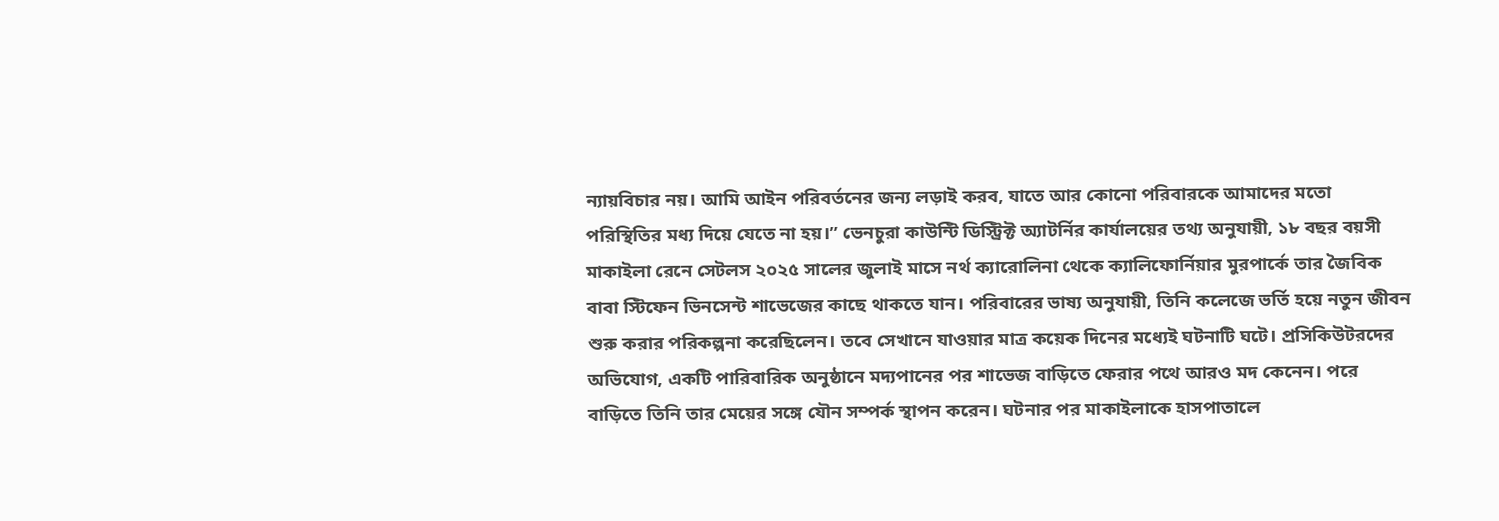ন্যায়বিচার নয়। আমি আইন পরিবর্তনের জন্য লড়াই করব, যাতে আর কোনো পরিবারকে আমাদের মতো পরিস্থিতির মধ্য দিয়ে যেতে না হয়।” ভেনচুরা কাউন্টি ডিস্ট্রিক্ট অ্যাটর্নির কার্যালয়ের তথ্য অনুযায়ী, ১৮ বছর বয়সী মাকাইলা রেনে সেটলস ২০২৫ সালের জুলাই মাসে নর্থ ক্যারোলিনা থেকে ক্যালিফোর্নিয়ার মুরপার্কে তার জৈবিক বাবা স্টিফেন ভিনসেন্ট শাভেজের কাছে থাকতে যান। পরিবারের ভাষ্য অনুযায়ী, তিনি কলেজে ভর্তি হয়ে নতুন জীবন শুরু করার পরিকল্পনা করেছিলেন। তবে সেখানে যাওয়ার মাত্র কয়েক দিনের মধ্যেই ঘটনাটি ঘটে। প্রসিকিউটরদের অভিযোগ, একটি পারিবারিক অনুষ্ঠানে মদ্যপানের পর শাভেজ বাড়িতে ফেরার পথে আরও মদ কেনেন। পরে বাড়িতে তিনি তার মেয়ের সঙ্গে যৌন সম্পর্ক স্থাপন করেন। ঘটনার পর মাকাইলাকে হাসপাতালে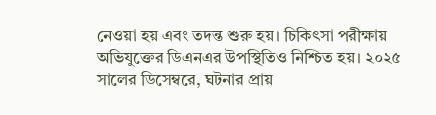নেওয়া হয় এবং তদন্ত শুরু হয়। চিকিৎসা পরীক্ষায় অভিযুক্তের ডিএনএর উপস্থিতিও নিশ্চিত হয়। ২০২৫ সালের ডিসেম্বরে, ঘটনার প্রায়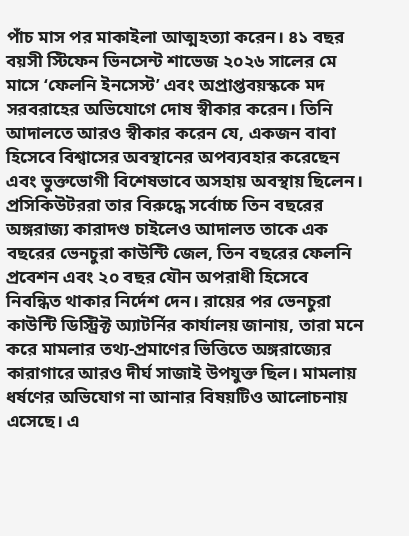পাঁচ মাস পর মাকাইলা আত্মহত্যা করেন। ৪১ বছর বয়সী স্টিফেন ভিনসেন্ট শাভেজ ২০২৬ সালের মে মাসে ‘ফেলনি ইনসেস্ট’ এবং অপ্রাপ্তবয়স্ককে মদ সরবরাহের অভিযোগে দোষ স্বীকার করেন। তিনি আদালতে আরও স্বীকার করেন যে, একজন বাবা হিসেবে বিশ্বাসের অবস্থানের অপব্যবহার করেছেন এবং ভুক্তভোগী বিশেষভাবে অসহায় অবস্থায় ছিলেন। প্রসিকিউটররা তার বিরুদ্ধে সর্বোচ্চ তিন বছরের অঙ্গরাজ্য কারাদণ্ড চাইলেও আদালত তাকে এক বছরের ভেনচুরা কাউন্টি জেল, তিন বছরের ফেলনি প্রবেশন এবং ২০ বছর যৌন অপরাধী হিসেবে নিবন্ধিত থাকার নির্দেশ দেন। রায়ের পর ভেনচুরা কাউন্টি ডিস্ট্রিক্ট অ্যাটর্নির কার্যালয় জানায়, তারা মনে করে মামলার তথ্য-প্রমাণের ভিত্তিতে অঙ্গরাজ্যের কারাগারে আরও দীর্ঘ সাজাই উপযুক্ত ছিল। মামলায় ধর্ষণের অভিযোগ না আনার বিষয়টিও আলোচনায় এসেছে। এ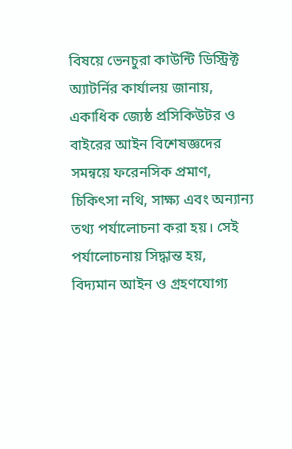বিষয়ে ভেনচুরা কাউন্টি ডিস্ট্রিক্ট অ্যাটর্নির কার্যালয় জানায়, একাধিক জ্যেষ্ঠ প্রসিকিউটর ও বাইরের আইন বিশেষজ্ঞদের সমন্বয়ে ফরেনসিক প্রমাণ, চিকিৎসা নথি, সাক্ষ্য এবং অন্যান্য তথ্য পর্যালোচনা করা হয়। সেই পর্যালোচনায় সিদ্ধান্ত হয়, বিদ্যমান আইন ও গ্রহণযোগ্য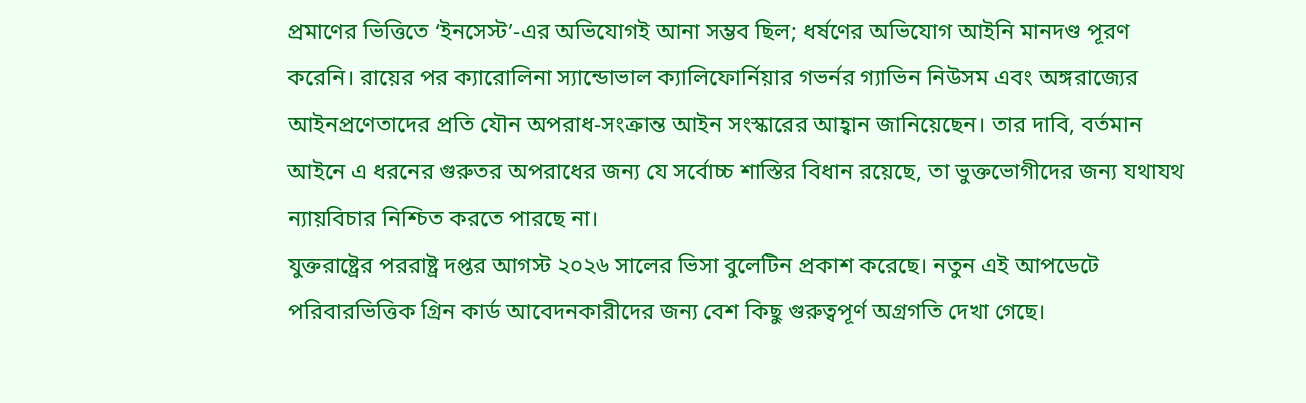প্রমাণের ভিত্তিতে ‘ইনসেস্ট’-এর অভিযোগই আনা সম্ভব ছিল; ধর্ষণের অভিযোগ আইনি মানদণ্ড পূরণ করেনি। রায়ের পর ক্যারোলিনা স্যান্ডোভাল ক্যালিফোর্নিয়ার গভর্নর গ্যাভিন নিউসম এবং অঙ্গরাজ্যের আইনপ্রণেতাদের প্রতি যৌন অপরাধ-সংক্রান্ত আইন সংস্কারের আহ্বান জানিয়েছেন। তার দাবি, বর্তমান আইনে এ ধরনের গুরুতর অপরাধের জন্য যে সর্বোচ্চ শাস্তির বিধান রয়েছে, তা ভুক্তভোগীদের জন্য যথাযথ ন্যায়বিচার নিশ্চিত করতে পারছে না।
যুক্তরাষ্ট্রের পররাষ্ট্র দপ্তর আগস্ট ২০২৬ সালের ভিসা বুলেটিন প্রকাশ করেছে। নতুন এই আপডেটে পরিবারভিত্তিক গ্রিন কার্ড আবেদনকারীদের জন্য বেশ কিছু গুরুত্বপূর্ণ অগ্রগতি দেখা গেছে।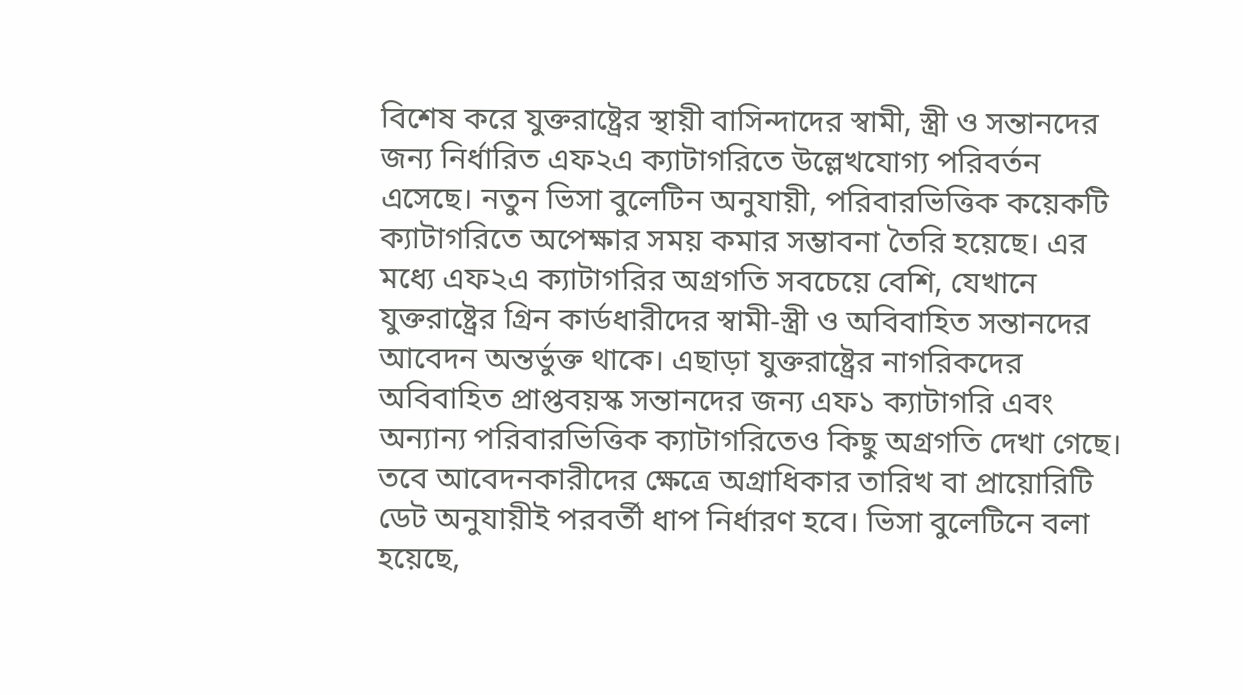বিশেষ করে যুক্তরাষ্ট্রের স্থায়ী বাসিন্দাদের স্বামী, স্ত্রী ও সন্তানদের জন্য নির্ধারিত এফ২এ ক্যাটাগরিতে উল্লেখযোগ্য পরিবর্তন এসেছে। নতুন ভিসা বুলেটিন অনুযায়ী, পরিবারভিত্তিক কয়েকটি ক্যাটাগরিতে অপেক্ষার সময় কমার সম্ভাবনা তৈরি হয়েছে। এর মধ্যে এফ২এ ক্যাটাগরির অগ্রগতি সবচেয়ে বেশি, যেখানে যুক্তরাষ্ট্রের গ্রিন কার্ডধারীদের স্বামী-স্ত্রী ও অবিবাহিত সন্তানদের আবেদন অন্তর্ভুক্ত থাকে। এছাড়া যুক্তরাষ্ট্রের নাগরিকদের অবিবাহিত প্রাপ্তবয়স্ক সন্তানদের জন্য এফ১ ক্যাটাগরি এবং অন্যান্য পরিবারভিত্তিক ক্যাটাগরিতেও কিছু অগ্রগতি দেখা গেছে। তবে আবেদনকারীদের ক্ষেত্রে অগ্রাধিকার তারিখ বা প্রায়োরিটি ডেট অনুযায়ীই পরবর্তী ধাপ নির্ধারণ হবে। ভিসা বুলেটিনে বলা হয়েছে,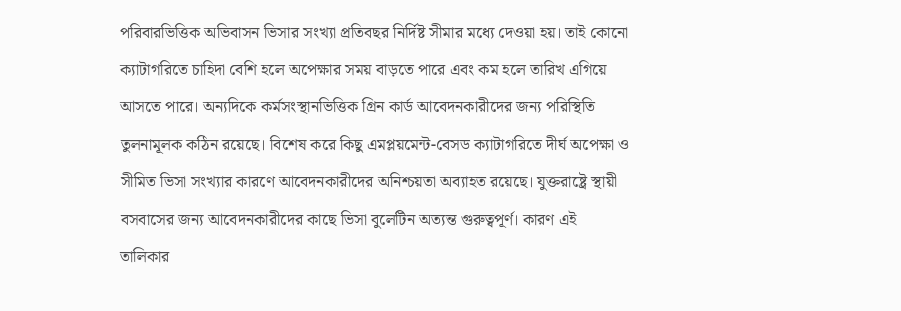পরিবারভিত্তিক অভিবাসন ভিসার সংখ্যা প্রতিবছর নির্দিষ্ট সীমার মধ্যে দেওয়া হয়। তাই কোনো ক্যাটাগরিতে চাহিদা বেশি হলে অপেক্ষার সময় বাড়তে পারে এবং কম হলে তারিখ এগিয়ে আসতে পারে। অন্যদিকে কর্মসংস্থানভিত্তিক গ্রিন কার্ড আবেদনকারীদের জন্য পরিস্থিতি তুলনামূলক কঠিন রয়েছে। বিশেষ করে কিছু এমপ্লয়মেন্ট-বেসড ক্যাটাগরিতে দীর্ঘ অপেক্ষা ও সীমিত ভিসা সংখ্যার কারণে আবেদনকারীদের অনিশ্চয়তা অব্যাহত রয়েছে। যুক্তরাষ্ট্রে স্থায়ী বসবাসের জন্য আবেদনকারীদের কাছে ভিসা বুলেটিন অত্যন্ত গুরুত্বপূর্ণ। কারণ এই তালিকার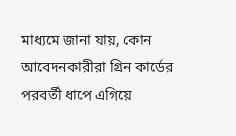মাধ্যমে জানা যায়, কোন আবেদনকারীরা গ্রিন কার্ডের পরবর্তী ধাপে এগিয়ে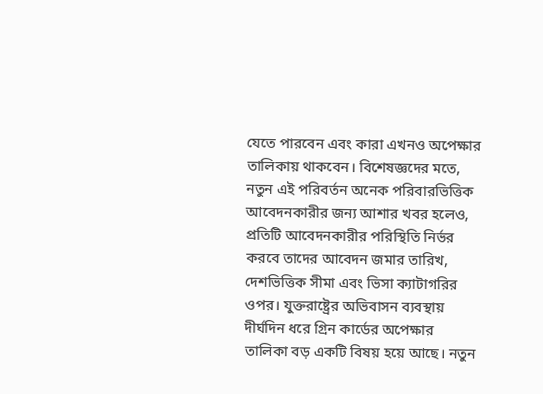যেতে পারবেন এবং কারা এখনও অপেক্ষার তালিকায় থাকবেন। বিশেষজ্ঞদের মতে, নতুন এই পরিবর্তন অনেক পরিবারভিত্তিক আবেদনকারীর জন্য আশার খবর হলেও, প্রতিটি আবেদনকারীর পরিস্থিতি নির্ভর করবে তাদের আবেদন জমার তারিখ, দেশভিত্তিক সীমা এবং ভিসা ক্যাটাগরির ওপর। যুক্তরাষ্ট্রের অভিবাসন ব্যবস্থায় দীর্ঘদিন ধরে গ্রিন কার্ডের অপেক্ষার তালিকা বড় একটি বিষয় হয়ে আছে। নতুন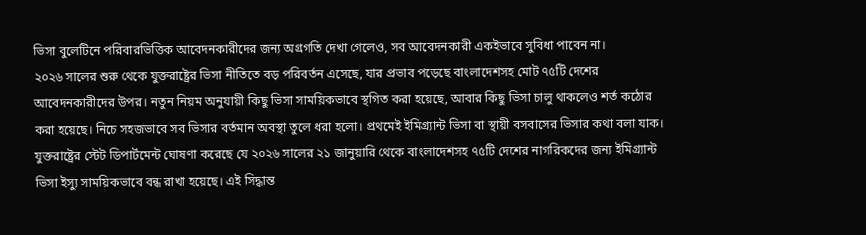ভিসা বুলেটিনে পরিবারভিত্তিক আবেদনকারীদের জন্য অগ্রগতি দেখা গেলেও, সব আবেদনকারী একইভাবে সুবিধা পাবেন না।
২০২৬ সালের শুরু থেকে যুক্তরাষ্ট্রের ভিসা নীতিতে বড় পরিবর্তন এসেছে, যার প্রভাব পড়েছে বাংলাদেশসহ মোট ৭৫টি দেশের আবেদনকারীদের উপর। নতুন নিয়ম অনুযায়ী কিছু ভিসা সাময়িকভাবে স্থগিত করা হয়েছে, আবার কিছু ভিসা চালু থাকলেও শর্ত কঠোর করা হয়েছে। নিচে সহজভাবে সব ভিসার বর্তমান অবস্থা তুলে ধরা হলো। প্রথমেই ইমিগ্র্যান্ট ভিসা বা স্থায়ী বসবাসের ভিসার কথা বলা যাক। যুক্তরাষ্ট্রের স্টেট ডিপার্টমেন্ট ঘোষণা করেছে যে ২০২৬ সালের ২১ জানুয়ারি থেকে বাংলাদেশসহ ৭৫টি দেশের নাগরিকদের জন্য ইমিগ্র্যান্ট ভিসা ইস্যু সাময়িকভাবে বন্ধ রাখা হয়েছে। এই সিদ্ধান্ত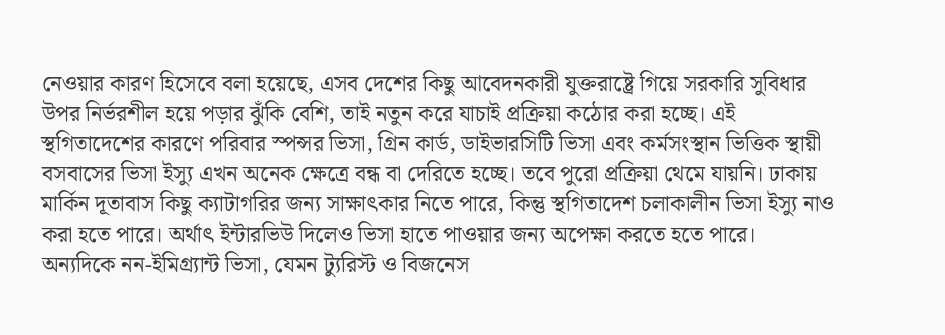নেওয়ার কারণ হিসেবে বলা হয়েছে, এসব দেশের কিছু আবেদনকারী যুক্তরাষ্ট্রে গিয়ে সরকারি সুবিধার উপর নির্ভরশীল হয়ে পড়ার ঝুঁকি বেশি, তাই নতুন করে যাচাই প্রক্রিয়া কঠোর করা হচ্ছে। এই স্থগিতাদেশের কারণে পরিবার স্পন্সর ভিসা, গ্রিন কার্ড, ডাইভারসিটি ভিসা এবং কর্মসংস্থান ভিত্তিক স্থায়ী বসবাসের ভিসা ইস্যু এখন অনেক ক্ষেত্রে বন্ধ বা দেরিতে হচ্ছে। তবে পুরো প্রক্রিয়া থেমে যায়নি। ঢাকায় মার্কিন দূতাবাস কিছু ক্যাটাগরির জন্য সাক্ষাৎকার নিতে পারে, কিন্তু স্থগিতাদেশ চলাকালীন ভিসা ইস্যু নাও করা হতে পারে। অর্থাৎ ইন্টারভিউ দিলেও ভিসা হাতে পাওয়ার জন্য অপেক্ষা করতে হতে পারে। অন্যদিকে নন-ইমিগ্র্যান্ট ভিসা, যেমন ট্যুরিস্ট ও বিজনেস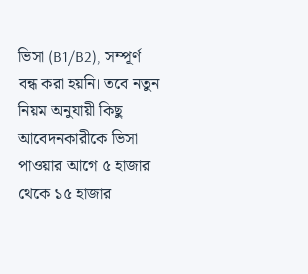ভিসা (B1/B2), সম্পূর্ণ বন্ধ করা হয়নি। তবে নতুন নিয়ম অনুযায়ী কিছু আবেদনকারীকে ভিসা পাওয়ার আগে ৫ হাজার থেকে ১৫ হাজার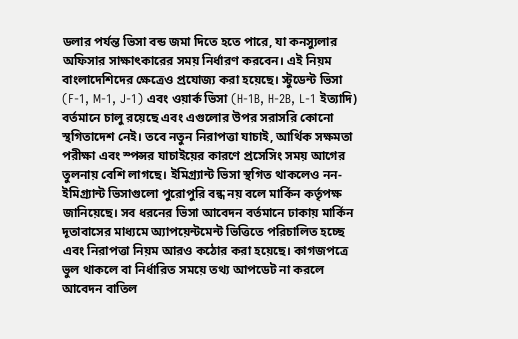ডলার পর্যন্ত ভিসা বন্ড জমা দিতে হতে পারে, যা কনস্যুলার অফিসার সাক্ষাৎকারের সময় নির্ধারণ করবেন। এই নিয়ম বাংলাদেশিদের ক্ষেত্রেও প্রযোজ্য করা হয়েছে। স্টুডেন্ট ভিসা (F-1, M-1, J-1) এবং ওয়ার্ক ভিসা (H-1B, H-2B, L-1 ইত্যাদি) বর্তমানে চালু রয়েছে এবং এগুলোর উপর সরাসরি কোনো স্থগিতাদেশ নেই। তবে নতুন নিরাপত্তা যাচাই, আর্থিক সক্ষমতা পরীক্ষা এবং স্পন্সর যাচাইয়ের কারণে প্রসেসিং সময় আগের তুলনায় বেশি লাগছে। ইমিগ্র্যান্ট ভিসা স্থগিত থাকলেও নন-ইমিগ্র্যান্ট ভিসাগুলো পুরোপুরি বন্ধ নয় বলে মার্কিন কর্তৃপক্ষ জানিয়েছে। সব ধরনের ভিসা আবেদন বর্তমানে ঢাকায় মার্কিন দূতাবাসের মাধ্যমে অ্যাপয়েন্টমেন্ট ভিত্তিতে পরিচালিত হচ্ছে এবং নিরাপত্তা নিয়ম আরও কঠোর করা হয়েছে। কাগজপত্রে ভুল থাকলে বা নির্ধারিত সময়ে তথ্য আপডেট না করলে আবেদন বাতিল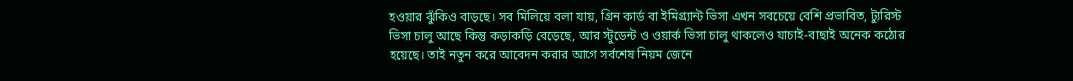হওয়ার ঝুঁকিও বাড়ছে। সব মিলিয়ে বলা যায়, গ্রিন কার্ড বা ইমিগ্র্যান্ট ভিসা এখন সবচেয়ে বেশি প্রভাবিত, ট্যুরিস্ট ভিসা চালু আছে কিন্তু কড়াকড়ি বেড়েছে, আর স্টুডেন্ট ও ওয়ার্ক ভিসা চালু থাকলেও যাচাই-বাছাই অনেক কঠোর হয়েছে। তাই নতুন করে আবেদন করার আগে সর্বশেষ নিয়ম জেনে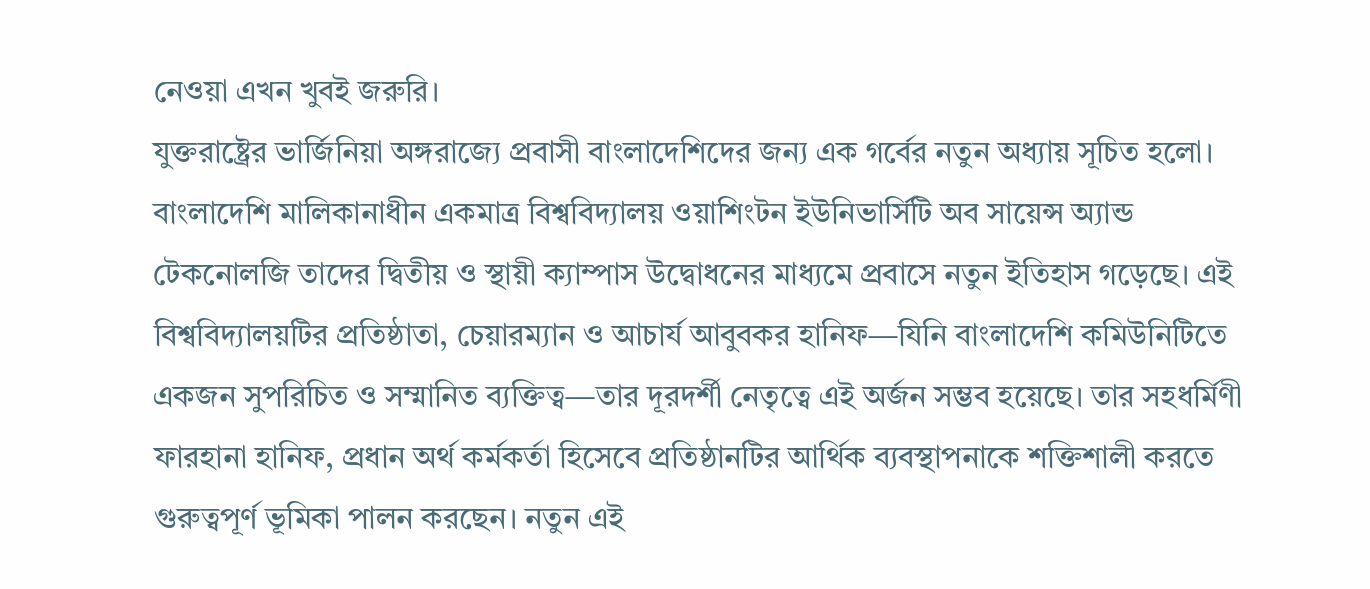নেওয়া এখন খুবই জরুরি।
যুক্তরাষ্ট্রের ভার্জিনিয়া অঙ্গরাজ্যে প্রবাসী বাংলাদেশিদের জন্য এক গর্বের নতুন অধ্যায় সূচিত হলো। বাংলাদেশি মালিকানাধীন একমাত্র বিশ্ববিদ্যালয় ওয়াশিংটন ইউনিভার্সিটি অব সায়েন্স অ্যান্ড টেকনোলজি তাদের দ্বিতীয় ও স্থায়ী ক্যাম্পাস উদ্বোধনের মাধ্যমে প্রবাসে নতুন ইতিহাস গড়েছে। এই বিশ্ববিদ্যালয়টির প্রতিষ্ঠাতা, চেয়ারম্যান ও আচার্য আবুবকর হানিফ—যিনি বাংলাদেশি কমিউনিটিতে একজন সুপরিচিত ও সম্মানিত ব্যক্তিত্ব—তার দূরদর্শী নেতৃত্বে এই অর্জন সম্ভব হয়েছে। তার সহধর্মিণী ফারহানা হানিফ, প্রধান অর্থ কর্মকর্তা হিসেবে প্রতিষ্ঠানটির আর্থিক ব্যবস্থাপনাকে শক্তিশালী করতে গুরুত্বপূর্ণ ভূমিকা পালন করছেন। নতুন এই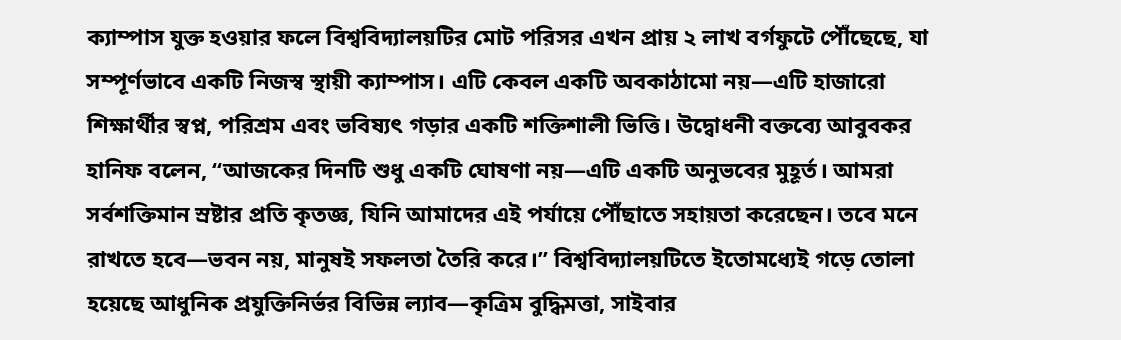ক্যাম্পাস যুক্ত হওয়ার ফলে বিশ্ববিদ্যালয়টির মোট পরিসর এখন প্রায় ২ লাখ বর্গফুটে পৌঁছেছে, যা সম্পূর্ণভাবে একটি নিজস্ব স্থায়ী ক্যাম্পাস। এটি কেবল একটি অবকাঠামো নয়—এটি হাজারো শিক্ষার্থীর স্বপ্ন, পরিশ্রম এবং ভবিষ্যৎ গড়ার একটি শক্তিশালী ভিত্তি। উদ্বোধনী বক্তব্যে আবুবকর হানিফ বলেন, “আজকের দিনটি শুধু একটি ঘোষণা নয়—এটি একটি অনুভবের মুহূর্ত। আমরা সর্বশক্তিমান স্রষ্টার প্রতি কৃতজ্ঞ, যিনি আমাদের এই পর্যায়ে পৌঁছাতে সহায়তা করেছেন। তবে মনে রাখতে হবে—ভবন নয়, মানুষই সফলতা তৈরি করে।” বিশ্ববিদ্যালয়টিতে ইতোমধ্যেই গড়ে তোলা হয়েছে আধুনিক প্রযুক্তিনির্ভর বিভিন্ন ল্যাব—কৃত্রিম বুদ্ধিমত্তা, সাইবার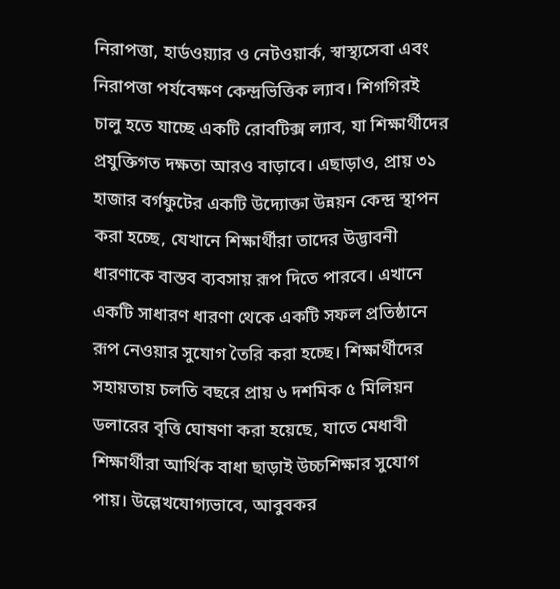নিরাপত্তা, হার্ডওয়্যার ও নেটওয়ার্ক, স্বাস্থ্যসেবা এবং নিরাপত্তা পর্যবেক্ষণ কেন্দ্রভিত্তিক ল্যাব। শিগগিরই চালু হতে যাচ্ছে একটি রোবটিক্স ল্যাব, যা শিক্ষার্থীদের প্রযুক্তিগত দক্ষতা আরও বাড়াবে। এছাড়াও, প্রায় ৩১ হাজার বর্গফুটের একটি উদ্যোক্তা উন্নয়ন কেন্দ্র স্থাপন করা হচ্ছে, যেখানে শিক্ষার্থীরা তাদের উদ্ভাবনী ধারণাকে বাস্তব ব্যবসায় রূপ দিতে পারবে। এখানে একটি সাধারণ ধারণা থেকে একটি সফল প্রতিষ্ঠানে রূপ নেওয়ার সুযোগ তৈরি করা হচ্ছে। শিক্ষার্থীদের সহায়তায় চলতি বছরে প্রায় ৬ দশমিক ৫ মিলিয়ন ডলারের বৃত্তি ঘোষণা করা হয়েছে, যাতে মেধাবী শিক্ষার্থীরা আর্থিক বাধা ছাড়াই উচ্চশিক্ষার সুযোগ পায়। উল্লেখযোগ্যভাবে, আবুবকর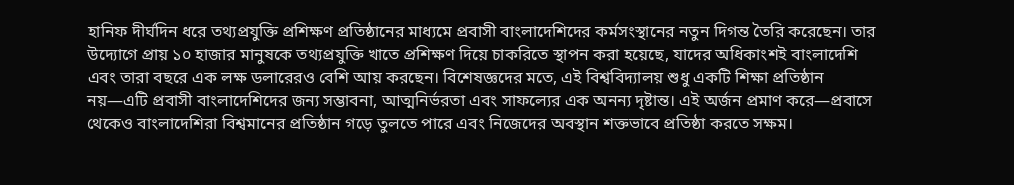হানিফ দীর্ঘদিন ধরে তথ্যপ্রযুক্তি প্রশিক্ষণ প্রতিষ্ঠানের মাধ্যমে প্রবাসী বাংলাদেশিদের কর্মসংস্থানের নতুন দিগন্ত তৈরি করেছেন। তার উদ্যোগে প্রায় ১০ হাজার মানুষকে তথ্যপ্রযুক্তি খাতে প্রশিক্ষণ দিয়ে চাকরিতে স্থাপন করা হয়েছে, যাদের অধিকাংশই বাংলাদেশি এবং তারা বছরে এক লক্ষ ডলারেরও বেশি আয় করছেন। বিশেষজ্ঞদের মতে, এই বিশ্ববিদ্যালয় শুধু একটি শিক্ষা প্রতিষ্ঠান নয়—এটি প্রবাসী বাংলাদেশিদের জন্য সম্ভাবনা, আত্মনির্ভরতা এবং সাফল্যের এক অনন্য দৃষ্টান্ত। এই অর্জন প্রমাণ করে—প্রবাসে থেকেও বাংলাদেশিরা বিশ্বমানের প্রতিষ্ঠান গড়ে তুলতে পারে এবং নিজেদের অবস্থান শক্তভাবে প্রতিষ্ঠা করতে সক্ষম।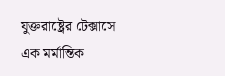যুক্তরাষ্ট্রের টেক্সাসে এক মর্মান্তিক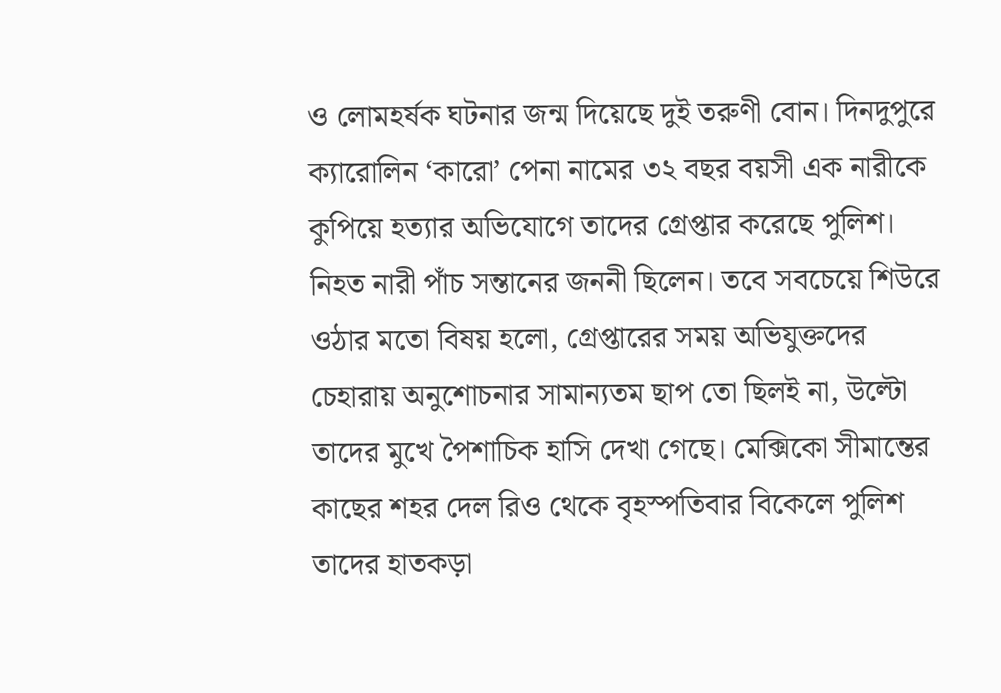ও লোমহর্ষক ঘটনার জন্ম দিয়েছে দুই তরুণী বোন। দিনদুপুরে ক্যারোলিন ‘কারো’ পেনা নামের ৩২ বছর বয়সী এক নারীকে কুপিয়ে হত্যার অভিযোগে তাদের গ্রেপ্তার করেছে পুলিশ। নিহত নারী পাঁচ সন্তানের জননী ছিলেন। তবে সবচেয়ে শিউরে ওঠার মতো বিষয় হলো, গ্রেপ্তারের সময় অভিযুক্তদের চেহারায় অনুশোচনার সামান্যতম ছাপ তো ছিলই না, উল্টো তাদের মুখে পৈশাচিক হাসি দেখা গেছে। মেক্সিকো সীমান্তের কাছের শহর দেল রিও থেকে বৃহস্পতিবার বিকেলে পুলিশ তাদের হাতকড়া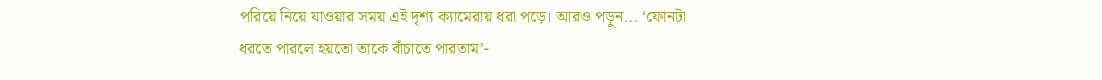পরিয়ে নিয়ে যাওয়ার সময় এই দৃশ্য ক্যামেরায় ধরা পড়ে। আরও পড়ুন... ‘ফোনটা ধরতে পারলে হয়তো তাকে বাঁচাতে পারতাম’-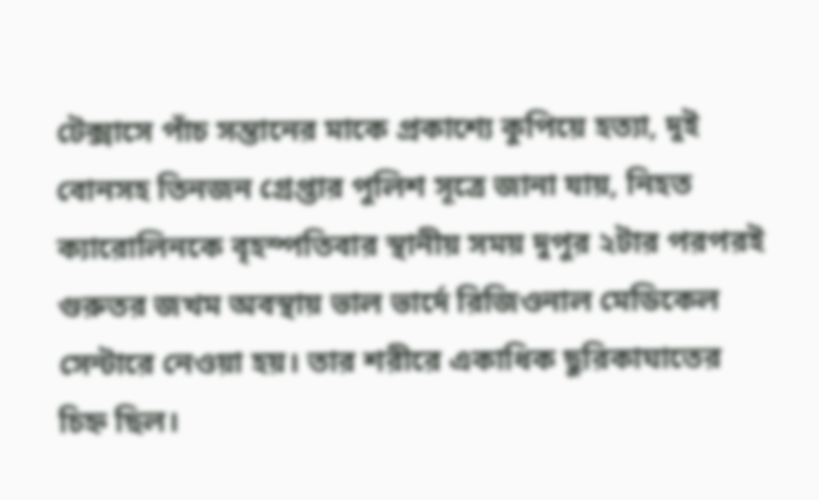টেক্সাসে পাঁচ সন্তানের মাকে প্রকাশ্যে কুপিয়ে হত্যা, দুই বোনসহ তিনজন গ্রেপ্তার পুলিশ সূত্রে জানা যায়, নিহত ক্যারোলিনকে বৃহস্পতিবার স্থানীয় সময় দুপুর ২টার পরপরই গুরুতর জখম অবস্থায় ভাল ভার্দে রিজিওনাল মেডিকেল সেন্টারে নেওয়া হয়। তার শরীরে একাধিক ছুরিকাঘাতের চিহ্ন ছিল।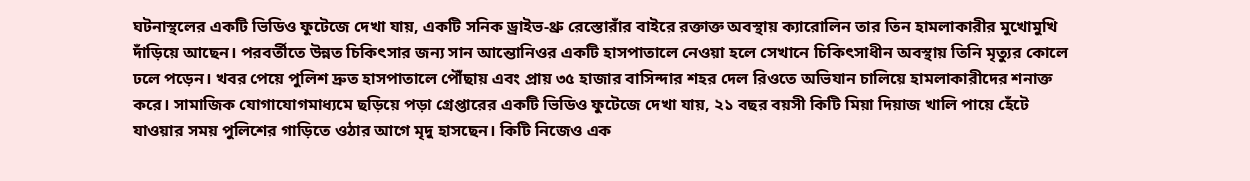ঘটনাস্থলের একটি ভিডিও ফুটেজে দেখা যায়, একটি সনিক ড্রাইভ-থ্রু রেস্তোরাঁর বাইরে রক্তাক্ত অবস্থায় ক্যারোলিন তার তিন হামলাকারীর মুখোমুখি দাঁড়িয়ে আছেন। পরবর্তীতে উন্নত চিকিৎসার জন্য সান আন্তোনিওর একটি হাসপাতালে নেওয়া হলে সেখানে চিকিৎসাধীন অবস্থায় তিনি মৃত্যুর কোলে ঢলে পড়েন। খবর পেয়ে পুলিশ দ্রুত হাসপাতালে পৌঁছায় এবং প্রায় ৩৫ হাজার বাসিন্দার শহর দেল রিওতে অভিযান চালিয়ে হামলাকারীদের শনাক্ত করে। সামাজিক যোগাযোগমাধ্যমে ছড়িয়ে পড়া গ্রেপ্তারের একটি ভিডিও ফুটেজে দেখা যায়, ২১ বছর বয়সী কিটি মিয়া দিয়াজ খালি পায়ে হেঁটে যাওয়ার সময় পুলিশের গাড়িতে ওঠার আগে মৃদু হাসছেন। কিটি নিজেও এক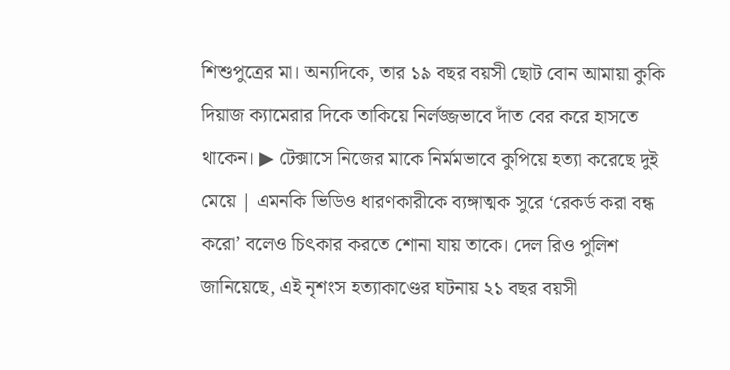শিশুপুত্রের মা। অন্যদিকে, তার ১৯ বছর বয়সী ছোট বোন আমায়া কুকি দিয়াজ ক্যামেরার দিকে তাকিয়ে নির্লজ্জভাবে দাঁত বের করে হাসতে থাকেন। ▶ টেক্সাসে নিজের মাকে নির্মমভাবে কুপিয়ে হত্যা করেছে দুই মেয়ে | এমনকি ভিডিও ধারণকারীকে ব্যঙ্গাত্মক সুরে ‘রেকর্ড করা বন্ধ করো’ বলেও চিৎকার করতে শোনা যায় তাকে। দেল রিও পুলিশ জানিয়েছে, এই নৃশংস হত্যাকাণ্ডের ঘটনায় ২১ বছর বয়সী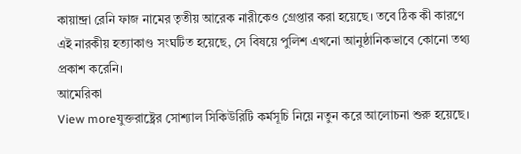কায়ান্দ্রা রেনি ফাজ নামের তৃতীয় আরেক নারীকেও গ্রেপ্তার করা হয়েছে। তবে ঠিক কী কারণে এই নারকীয় হত্যাকাণ্ড সংঘটিত হয়েছে, সে বিষয়ে পুলিশ এখনো আনুষ্ঠানিকভাবে কোনো তথ্য প্রকাশ করেনি।
আমেরিকা
View moreযুক্তরাষ্ট্রের সোশ্যাল সিকিউরিটি কর্মসূচি নিয়ে নতুন করে আলোচনা শুরু হয়েছে।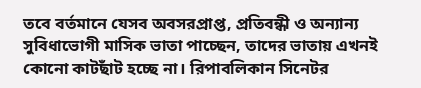তবে বর্তমানে যেসব অবসরপ্রাপ্ত, প্রতিবন্ধী ও অন্যান্য সুবিধাভোগী মাসিক ভাতা পাচ্ছেন, তাদের ভাতায় এখনই কোনো কাটছাঁট হচ্ছে না। রিপাবলিকান সিনেটর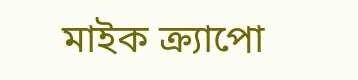মাইক ক্র্যাপো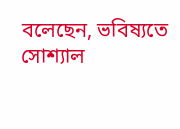বলেছেন, ভবিষ্যতে সোশ্যাল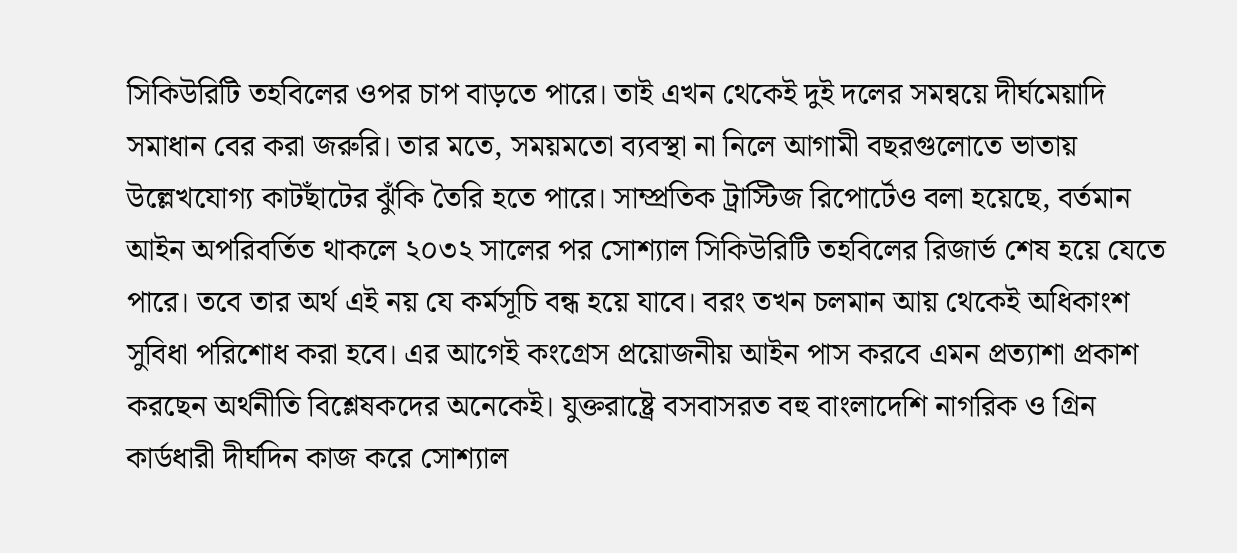সিকিউরিটি তহবিলের ওপর চাপ বাড়তে পারে। তাই এখন থেকেই দুই দলের সমন্বয়ে দীর্ঘমেয়াদি সমাধান বের করা জরুরি। তার মতে, সময়মতো ব্যবস্থা না নিলে আগামী বছরগুলোতে ভাতায় উল্লেখযোগ্য কাটছাঁটের ঝুঁকি তৈরি হতে পারে। সাম্প্রতিক ট্রাস্টিজ রিপোর্টেও বলা হয়েছে, বর্তমান আইন অপরিবর্তিত থাকলে ২০৩২ সালের পর সোশ্যাল সিকিউরিটি তহবিলের রিজার্ভ শেষ হয়ে যেতে পারে। তবে তার অর্থ এই নয় যে কর্মসূচি বন্ধ হয়ে যাবে। বরং তখন চলমান আয় থেকেই অধিকাংশ সুবিধা পরিশোধ করা হবে। এর আগেই কংগ্রেস প্রয়োজনীয় আইন পাস করবে এমন প্রত্যাশা প্রকাশ করছেন অর্থনীতি বিশ্লেষকদের অনেকেই। যুক্তরাষ্ট্রে বসবাসরত বহু বাংলাদেশি নাগরিক ও গ্রিন কার্ডধারী দীর্ঘদিন কাজ করে সোশ্যাল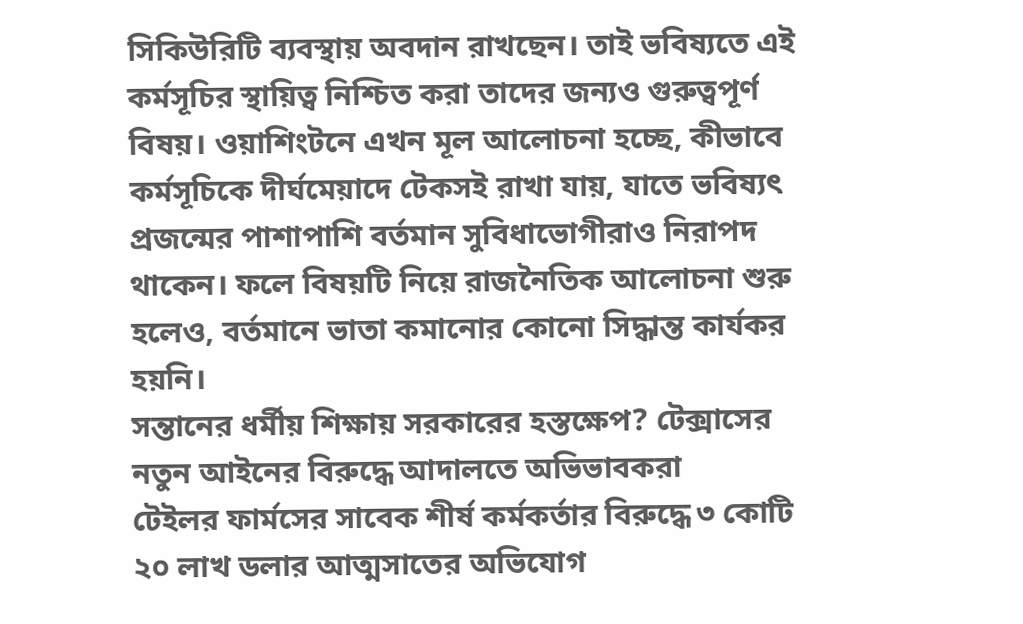সিকিউরিটি ব্যবস্থায় অবদান রাখছেন। তাই ভবিষ্যতে এই কর্মসূচির স্থায়িত্ব নিশ্চিত করা তাদের জন্যও গুরুত্বপূর্ণ বিষয়। ওয়াশিংটনে এখন মূল আলোচনা হচ্ছে, কীভাবে কর্মসূচিকে দীর্ঘমেয়াদে টেকসই রাখা যায়, যাতে ভবিষ্যৎ প্রজন্মের পাশাপাশি বর্তমান সুবিধাভোগীরাও নিরাপদ থাকেন। ফলে বিষয়টি নিয়ে রাজনৈতিক আলোচনা শুরু হলেও, বর্তমানে ভাতা কমানোর কোনো সিদ্ধান্ত কার্যকর হয়নি।
সন্তানের ধর্মীয় শিক্ষায় সরকারের হস্তক্ষেপ? টেক্সাসের নতুন আইনের বিরুদ্ধে আদালতে অভিভাবকরা
টেইলর ফার্মসের সাবেক শীর্ষ কর্মকর্তার বিরুদ্ধে ৩ কোটি ২০ লাখ ডলার আত্মসাতের অভিযোগ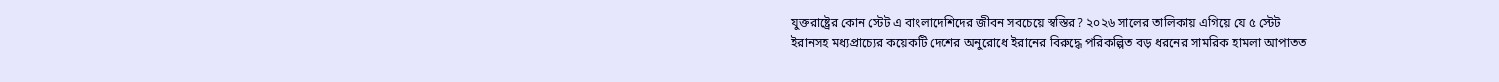যুক্তরাষ্ট্রের কোন স্টেট এ বাংলাদেশিদের জীবন সবচেয়ে স্বস্তির? ২০২৬ সালের তালিকায় এগিয়ে যে ৫ স্টেট
ইরানসহ মধ্যপ্রাচ্যের কয়েকটি দেশের অনুরোধে ইরানের বিরুদ্ধে পরিকল্পিত বড় ধরনের সামরিক হামলা আপাতত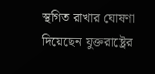স্থগিত রাখার ঘোষণা দিয়েছেন যুক্তরাষ্ট্রের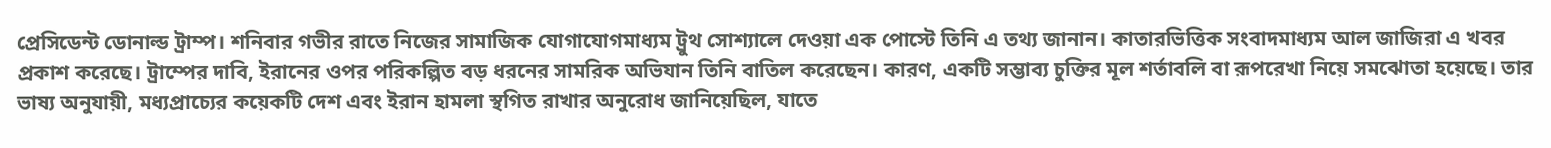প্রেসিডেন্ট ডোনাল্ড ট্রাম্প। শনিবার গভীর রাতে নিজের সামাজিক যোগাযোগমাধ্যম ট্রুথ সোশ্যালে দেওয়া এক পোস্টে তিনি এ তথ্য জানান। কাতারভিত্তিক সংবাদমাধ্যম আল জাজিরা এ খবর প্রকাশ করেছে। ট্রাম্পের দাবি, ইরানের ওপর পরিকল্পিত বড় ধরনের সামরিক অভিযান তিনি বাতিল করেছেন। কারণ, একটি সম্ভাব্য চুক্তির মূল শর্তাবলি বা রূপরেখা নিয়ে সমঝোতা হয়েছে। তার ভাষ্য অনুযায়ী, মধ্যপ্রাচ্যের কয়েকটি দেশ এবং ইরান হামলা স্থগিত রাখার অনুরোধ জানিয়েছিল, যাতে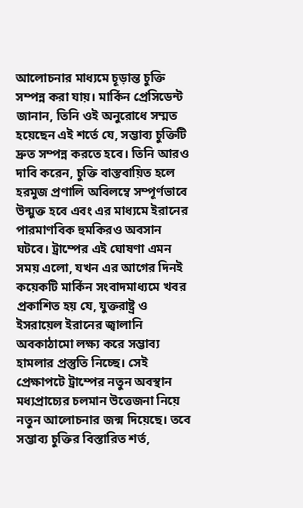আলোচনার মাধ্যমে চূড়ান্ত চুক্তি সম্পন্ন করা যায়। মার্কিন প্রেসিডেন্ট জানান, তিনি ওই অনুরোধে সম্মত হয়েছেন এই শর্তে যে, সম্ভাব্য চুক্তিটি দ্রুত সম্পন্ন করতে হবে। তিনি আরও দাবি করেন, চুক্তি বাস্তবায়িত হলে হরমুজ প্রণালি অবিলম্বে সম্পূর্ণভাবে উন্মুক্ত হবে এবং এর মাধ্যমে ইরানের পারমাণবিক হুমকিরও অবসান ঘটবে। ট্রাম্পের এই ঘোষণা এমন সময় এলো, যখন এর আগের দিনই কয়েকটি মার্কিন সংবাদমাধ্যমে খবর প্রকাশিত হয় যে, যুক্তরাষ্ট্র ও ইসরায়েল ইরানের জ্বালানি অবকাঠামো লক্ষ্য করে সম্ভাব্য হামলার প্রস্তুতি নিচ্ছে। সেই প্রেক্ষাপটে ট্রাম্পের নতুন অবস্থান মধ্যপ্রাচ্যের চলমান উত্তেজনা নিয়ে নতুন আলোচনার জন্ম দিয়েছে। তবে সম্ভাব্য চুক্তির বিস্তারিত শর্ত,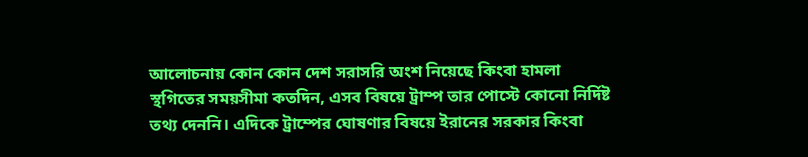আলোচনায় কোন কোন দেশ সরাসরি অংশ নিয়েছে কিংবা হামলা স্থগিতের সময়সীমা কতদিন, এসব বিষয়ে ট্রাম্প তার পোস্টে কোনো নির্দিষ্ট তথ্য দেননি। এদিকে ট্রাম্পের ঘোষণার বিষয়ে ইরানের সরকার কিংবা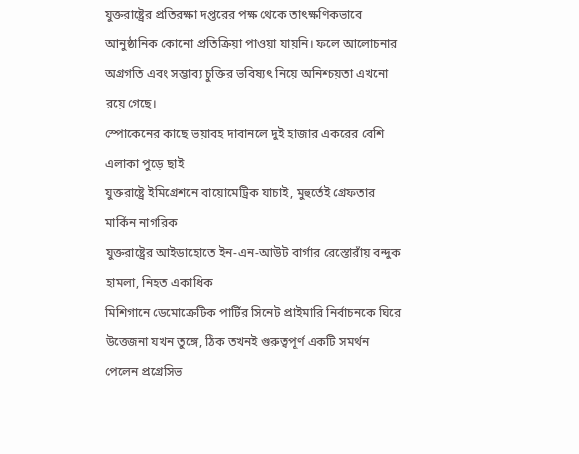যুক্তরাষ্ট্রের প্রতিরক্ষা দপ্তরের পক্ষ থেকে তাৎক্ষণিকভাবে আনুষ্ঠানিক কোনো প্রতিক্রিয়া পাওয়া যায়নি। ফলে আলোচনার অগ্রগতি এবং সম্ভাব্য চুক্তির ভবিষ্যৎ নিয়ে অনিশ্চয়তা এখনো রয়ে গেছে।
স্পোকেনের কাছে ভয়াবহ দাবানলে দুই হাজার একরের বেশি এলাকা পুড়ে ছাই
যুক্তরাষ্ট্রে ইমিগ্রেশনে বায়োমেট্রিক যাচাই, মুহুর্তেই গ্রেফতার মার্কিন নাগরিক
যুক্তরাষ্ট্রের আইডাহোতে ইন-এন-আউট বার্গার রেস্তোরাঁয় বন্দুক হামলা, নিহত একাধিক
মিশিগানে ডেমোক্রেটিক পার্টির সিনেট প্রাইমারি নির্বাচনকে ঘিরে উত্তেজনা যখন তুঙ্গে, ঠিক তখনই গুরুত্বপূর্ণ একটি সমর্থন পেলেন প্রগ্রেসিভ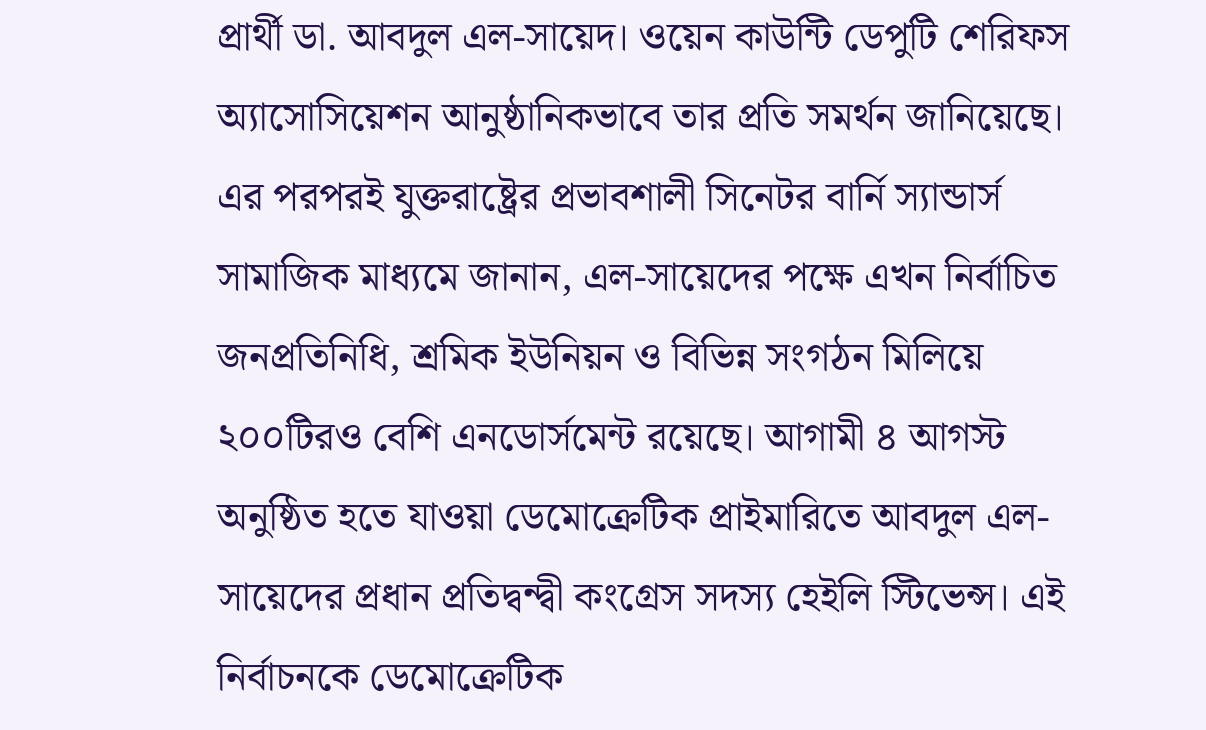প্রার্থী ডা. আবদুল এল-সায়েদ। ওয়েন কাউন্টি ডেপুটি শেরিফস অ্যাসোসিয়েশন আনুষ্ঠানিকভাবে তার প্রতি সমর্থন জানিয়েছে। এর পরপরই যুক্তরাষ্ট্রের প্রভাবশালী সিনেটর বার্নি স্যান্ডার্স সামাজিক মাধ্যমে জানান, এল-সায়েদের পক্ষে এখন নির্বাচিত জনপ্রতিনিধি, শ্রমিক ইউনিয়ন ও বিভিন্ন সংগঠন মিলিয়ে ২০০টিরও বেশি এনডোর্সমেন্ট রয়েছে। আগামী ৪ আগস্ট অনুষ্ঠিত হতে যাওয়া ডেমোক্রেটিক প্রাইমারিতে আবদুল এল-সায়েদের প্রধান প্রতিদ্বন্দ্বী কংগ্রেস সদস্য হেইলি স্টিভেন্স। এই নির্বাচনকে ডেমোক্রেটিক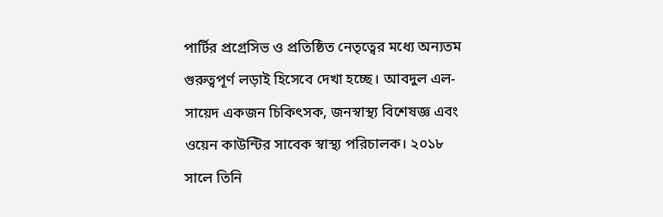পার্টির প্রগ্রেসিভ ও প্রতিষ্ঠিত নেতৃত্বের মধ্যে অন্যতম গুরুত্বপূর্ণ লড়াই হিসেবে দেখা হচ্ছে। আবদুল এল-সায়েদ একজন চিকিৎসক, জনস্বাস্থ্য বিশেষজ্ঞ এবং ওয়েন কাউন্টির সাবেক স্বাস্থ্য পরিচালক। ২০১৮ সালে তিনি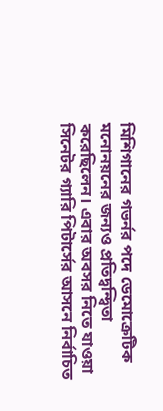মিশিগানের গভর্নর পদে ডেমোক্রেটিক মনোনয়নের জন্যও প্রতিদ্বন্দ্বিতা করেছিলেন। এবার অবসর নিতে যাওয়া সিনেটর গ্যারি পিটার্সের আসনে নির্বাচিত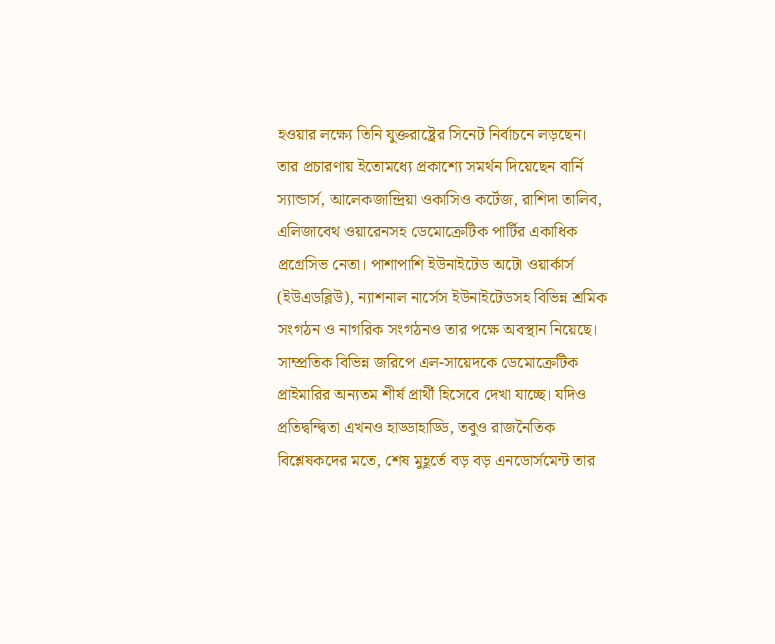হওয়ার লক্ষ্যে তিনি যুক্তরাষ্ট্রের সিনেট নির্বাচনে লড়ছেন। তার প্রচারণায় ইতোমধ্যে প্রকাশ্যে সমর্থন দিয়েছেন বার্নি স্যান্ডার্স, আলেকজান্দ্রিয়া ওকাসিও কর্টেজ, রাশিদা তালিব, এলিজাবেথ ওয়ারেনসহ ডেমোক্রেটিক পার্টির একাধিক প্রগ্রেসিভ নেতা। পাশাপাশি ইউনাইটেড অটো ওয়ার্কার্স (ইউএডব্লিউ), ন্যাশনাল নার্সেস ইউনাইটেডসহ বিভিন্ন শ্রমিক সংগঠন ও নাগরিক সংগঠনও তার পক্ষে অবস্থান নিয়েছে। সাম্প্রতিক বিভিন্ন জরিপে এল-সায়েদকে ডেমোক্রেটিক প্রাইমারির অন্যতম শীর্ষ প্রার্থী হিসেবে দেখা যাচ্ছে। যদিও প্রতিদ্বন্দ্বিতা এখনও হাড্ডাহাড্ডি, তবুও রাজনৈতিক বিশ্লেষকদের মতে, শেষ মুহূর্তে বড় বড় এনডোর্সমেন্ট তার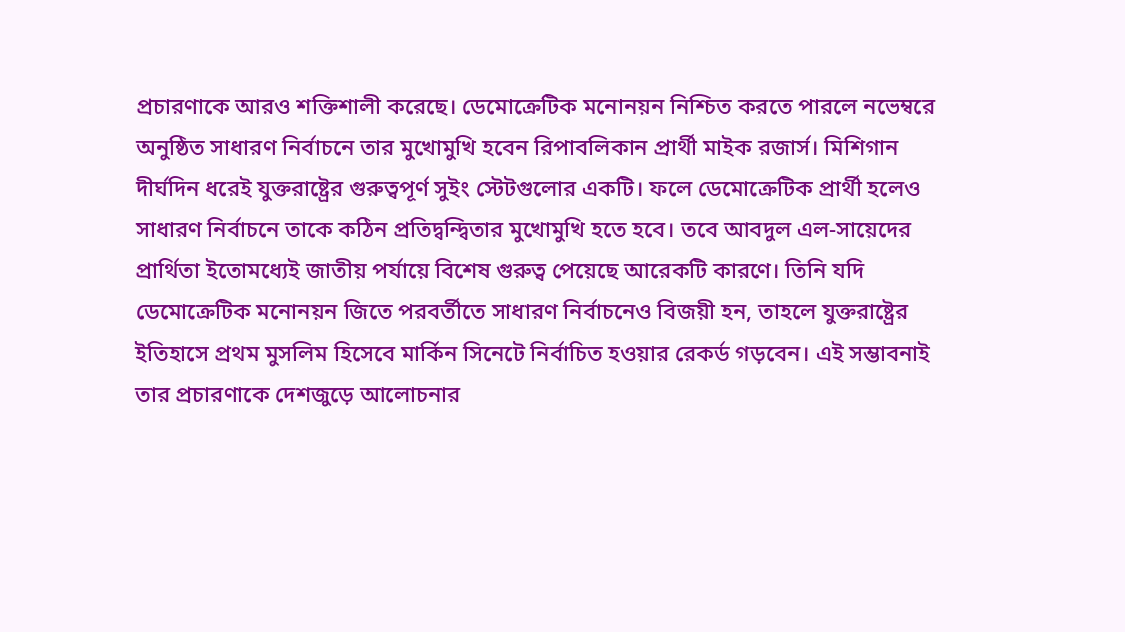প্রচারণাকে আরও শক্তিশালী করেছে। ডেমোক্রেটিক মনোনয়ন নিশ্চিত করতে পারলে নভেম্বরে অনুষ্ঠিত সাধারণ নির্বাচনে তার মুখোমুখি হবেন রিপাবলিকান প্রার্থী মাইক রজার্স। মিশিগান দীর্ঘদিন ধরেই যুক্তরাষ্ট্রের গুরুত্বপূর্ণ সুইং স্টেটগুলোর একটি। ফলে ডেমোক্রেটিক প্রার্থী হলেও সাধারণ নির্বাচনে তাকে কঠিন প্রতিদ্বন্দ্বিতার মুখোমুখি হতে হবে। তবে আবদুল এল-সায়েদের প্রার্থিতা ইতোমধ্যেই জাতীয় পর্যায়ে বিশেষ গুরুত্ব পেয়েছে আরেকটি কারণে। তিনি যদি ডেমোক্রেটিক মনোনয়ন জিতে পরবর্তীতে সাধারণ নির্বাচনেও বিজয়ী হন, তাহলে যুক্তরাষ্ট্রের ইতিহাসে প্রথম মুসলিম হিসেবে মার্কিন সিনেটে নির্বাচিত হওয়ার রেকর্ড গড়বেন। এই সম্ভাবনাই তার প্রচারণাকে দেশজুড়ে আলোচনার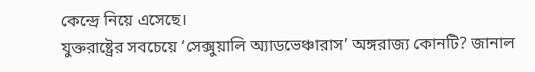কেন্দ্রে নিয়ে এসেছে।
যুক্তরাষ্ট্রের সবচেয়ে ‘সেক্সুয়ালি অ্যাডভেঞ্চারাস’ অঙ্গরাজ্য কোনটি? জানাল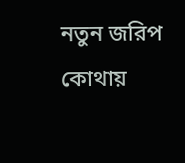নতুন জরিপ
কোথায়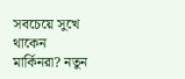সবচেয়ে সুখে থাকেন মার্কিনরা? নতুন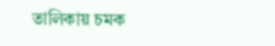তালিকায় চমক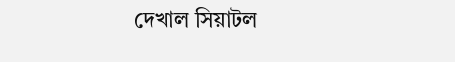দেখাল সিয়াটল